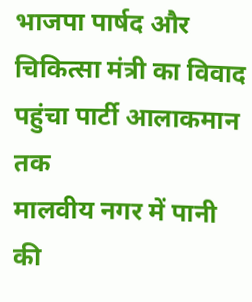भाजपा पार्षद और चिकित्सा मंत्री का विवाद पहुंचा पार्टी आलाकमान तक
मालवीय नगर में पानी की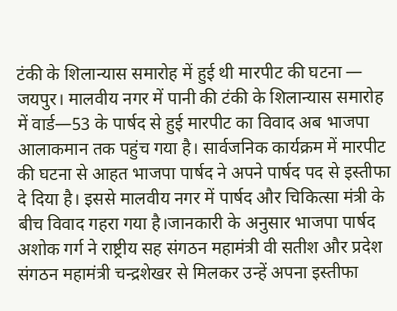टंकी के शिलान्यास समारोह में हुई थी मारपीट की घटना —
जयपुर। मालवीय नगर में पानी की टंकी के शिलान्यास समारोह में वार्ड—53 के पार्षद से हुई मारपीट का विवाद अब भाजपा आलाकमान तक पहुंच गया है। सार्वजनिक कार्यक्रम में मारपीट की घटना से आहत भाजपा पार्षद ने अपने पार्षद पद से इस्तीफा दे दिया है। इससे मालवीय नगर में पार्षद और चिकित्सा मंत्री के बीच विवाद गहरा गया है।जानकारी के अनुसार भाजपा पार्षद अशोक गर्ग ने राष्ट्रीय सह संगठन महामंत्री वी सतीश और प्रदेश संगठन महामंत्री चन्द्रशेखर से मिलकर उन्हें अपना इस्तीफा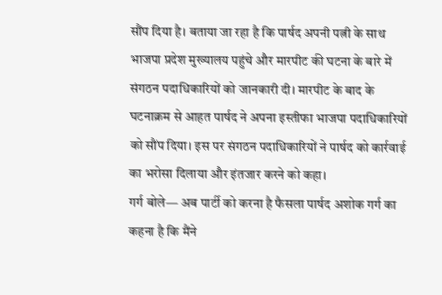सौंप दिया है। बताया जा रहा है कि पार्षद अपनी पत्नी के साथ भाजपा प्रदेश मुख्यालय पहुंचे और मारपीट की घटना के बारे में संगठन पदाधिकारियों को जानकारी दी। मारपीट के बाद के घटनाक्रम से आहत पार्षद ने अपना इस्तीफा भाजपा पदाधिकारियों को सौंप दिया। इस पर संगठन पदाधिकारियों ने पार्षद को कार्रवाई का भरोसा दिलाया और इंतजार करने को कहा।
गर्ग बोले— अब पार्टी को करना है फैसला पार्षद अशोक गर्ग का कहना है कि मैंने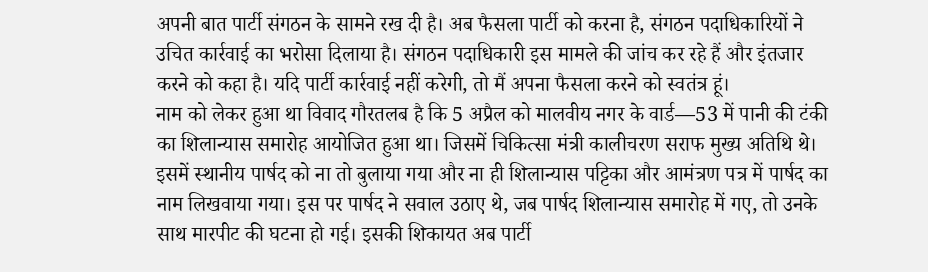अपनी बात पार्टी संगठन के सामने रख दी है। अब फैसला पार्टी को करना है, संगठन पदाधिकारियों ने उचित कार्रवाई का भरोसा दिलाया है। संगठन पदाधिकारी इस मामले की जांच कर रहे हैं और इंतजार करने को कहा है। यदि पार्टी कार्रवाई नहीं करेगी, तो मैं अपना फैसला करने को स्वतंत्र हूं।
नाम को लेकर हुआ था विवाद गौरतलब है कि 5 अप्रैल को मालवीय नगर के वार्ड—53 में पानी की टंकी का शिलान्यास समारोह आयोजित हुआ था। जिसमें चिकित्सा मंत्री कालीचरण सराफ मुख्य अतिथि थे। इसमें स्थानीय पार्षद को ना तो बुलाया गया और ना ही शिलान्यास पट्टिका और आमंत्रण पत्र में पार्षद का नाम लिखवाया गया। इस पर पार्षद ने सवाल उठाए थे, जब पार्षद शिलान्यास समारोह में गए, तो उनके साथ मारपीट की घटना हो गई। इसकी शिकायत अब पार्टी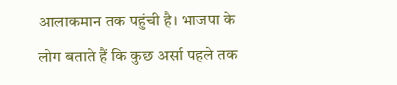आलाकमान तक पहुंची है। भाजपा के लोग बताते हैं कि कुछ अर्सा पहले तक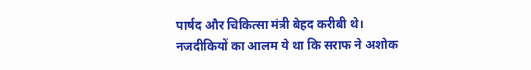पार्षद और चिकित्सा मंत्री बेहद करीबी थे। नजदीकियों का आलम ये था कि सराफ ने अशोक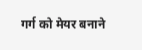गर्ग को मेयर बनाने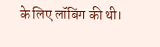के लिए लॉबिंग की थी।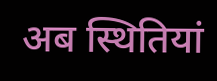अब स्थितियां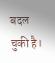बदल चुकी है।